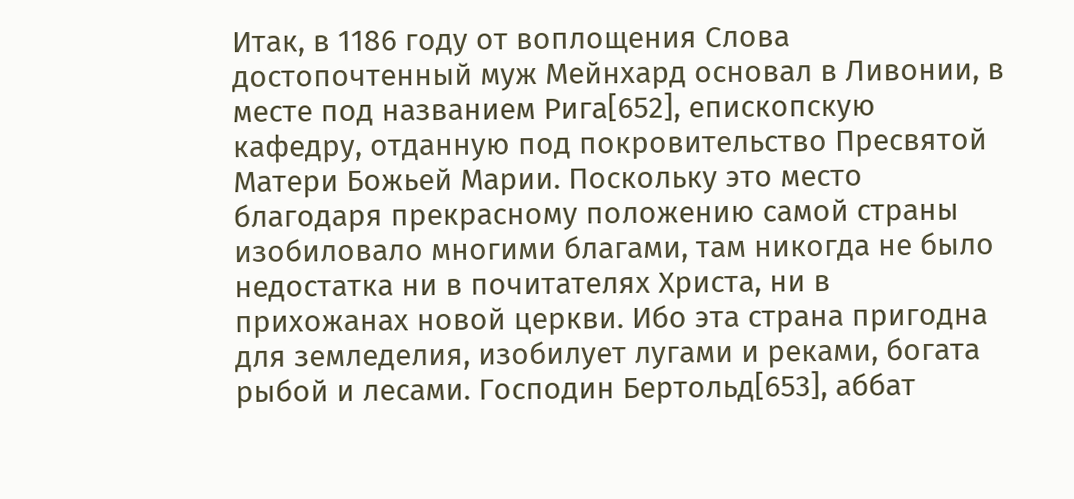Итак, в 1186 году от воплощения Слова достопочтенный муж Мейнхард основал в Ливонии, в месте под названием Рига[652], епископскую кафедру, отданную под покровительство Пресвятой Матери Божьей Марии. Поскольку это место благодаря прекрасному положению самой страны изобиловало многими благами, там никогда не было недостатка ни в почитателях Христа, ни в прихожанах новой церкви. Ибо эта страна пригодна для земледелия, изобилует лугами и реками, богата рыбой и лесами. Господин Бертольд[653], аббат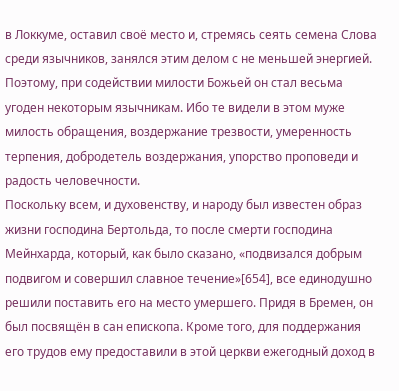в Локкуме, оставил своё место и, стремясь сеять семена Слова среди язычников, занялся этим делом с не меньшей энергией. Поэтому, при содействии милости Божьей он стал весьма угоден некоторым язычникам. Ибо те видели в этом муже милость обращения, воздержание трезвости, умеренность терпения, добродетель воздержания, упорство проповеди и радость человечности.
Поскольку всем, и духовенству, и народу был известен образ жизни господина Бертольда, то после смерти господина Мейнхарда, который, как было сказано, «подвизался добрым подвигом и совершил славное течение»[654], все единодушно решили поставить его на место умершего. Придя в Бремен, он был посвящён в сан епископа. Кроме того, для поддержания его трудов ему предоставили в этой церкви ежегодный доход в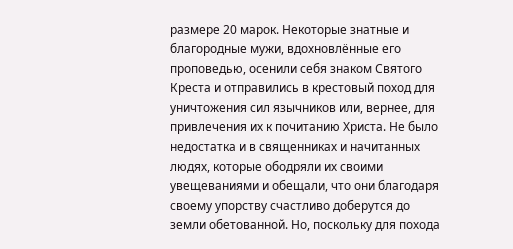размере 20 марок. Некоторые знатные и благородные мужи, вдохновлённые его проповедью, осенили себя знаком Святого Креста и отправились в крестовый поход для уничтожения сил язычников или, вернее, для привлечения их к почитанию Христа. Не было недостатка и в священниках и начитанных людях, которые ободряли их своими увещеваниями и обещали, что они благодаря своему упорству счастливо доберутся до земли обетованной. Но, поскольку для похода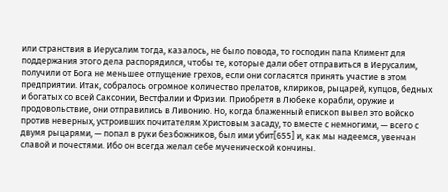или странствия в Иерусалим тогда, казалось, не было повода, то господин папа Климент для поддержания этого дела распорядился, чтобы те, которые дали обет отправиться в Иерусалим, получили от Бога не меньшее отпущение грехов, если они согласятся принять участие в этом предприятии. Итак, собралось огромное количество прелатов, клириков, рыцарей, купцов, бедных и богатых со всей Саксонии, Вестфалии и Фризии. Приобретя в Любеке корабли, оружие и продовольствие, они отправились в Ливонию. Но, когда блаженный епископ вывел это войско против неверных, устроивших почитателям Христовым засаду, то вместе с немногими, — всего с двумя рыцарями, — попал в руки безбожников, был ими убит[655] и, как мы надеемся, увенчан славой и почестями. Ибо он всегда желал себе мученической кончины.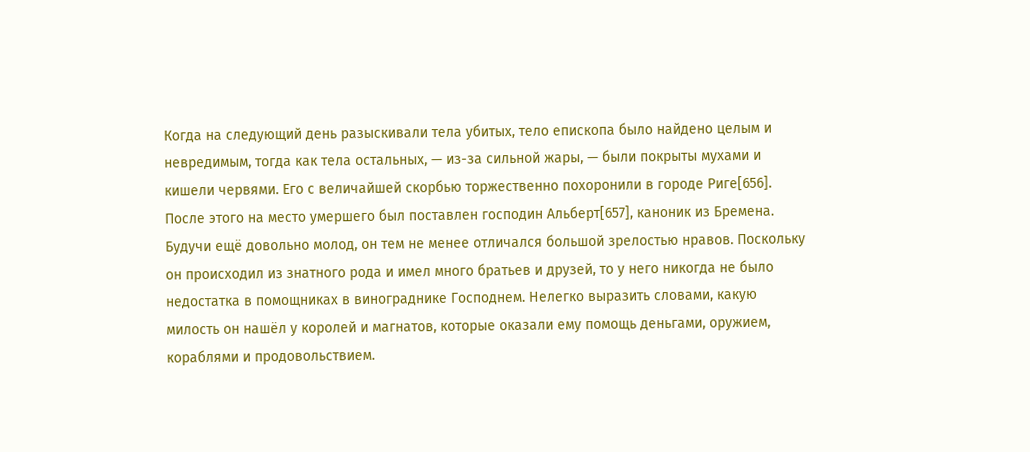Когда на следующий день разыскивали тела убитых, тело епископа было найдено целым и невредимым, тогда как тела остальных, — из-за сильной жары, — были покрыты мухами и кишели червями. Его с величайшей скорбью торжественно похоронили в городе Риге[656].
После этого на место умершего был поставлен господин Альберт[657], каноник из Бремена. Будучи ещё довольно молод, он тем не менее отличался большой зрелостью нравов. Поскольку он происходил из знатного рода и имел много братьев и друзей, то у него никогда не было недостатка в помощниках в винограднике Господнем. Нелегко выразить словами, какую милость он нашёл у королей и магнатов, которые оказали ему помощь деньгами, оружием, кораблями и продовольствием.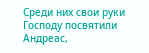Среди них свои руки Господу посвятили Андреас,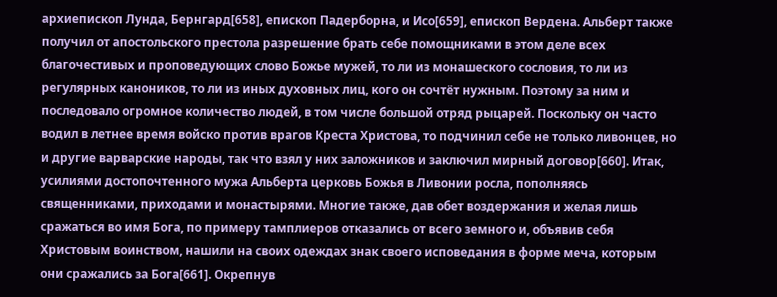архиепископ Лунда, Бернгард[658], епископ Падерборна, и Исо[659], епископ Вердена. Альберт также получил от апостольского престола разрешение брать себе помощниками в этом деле всех благочестивых и проповедующих слово Божье мужей, то ли из монашеского сословия, то ли из регулярных каноников, то ли из иных духовных лиц, кого он сочтёт нужным. Поэтому за ним и последовало огромное количество людей, в том числе большой отряд рыцарей. Поскольку он часто водил в летнее время войско против врагов Креста Христова, то подчинил себе не только ливонцев, но и другие варварские народы, так что взял у них заложников и заключил мирный договор[660]. Итак, усилиями достопочтенного мужа Альберта церковь Божья в Ливонии росла, пополняясь священниками, приходами и монастырями. Многие также, дав обет воздержания и желая лишь сражаться во имя Бога, по примеру тамплиеров отказались от всего земного и, объявив себя Христовым воинством, нашили на своих одеждах знак своего исповедания в форме меча, которым они сражались за Бога[661]. Окрепнув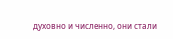духовно и численно, они стали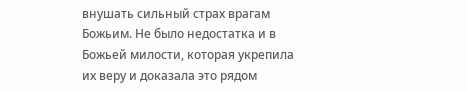внушать сильный страх врагам Божьим. Не было недостатка и в Божьей милости, которая укрепила их веру и доказала это рядом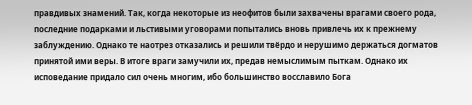правдивых знамений. Так, когда некоторые из неофитов были захвачены врагами своего рода, последние подарками и льстивыми уговорами попытались вновь привлечь их к прежнему заблуждению. Однако те наотрез отказались и решили твёрдо и нерушимо держаться догматов принятой ими веры. В итоге враги замучили их, предав немыслимым пыткам. Однако их исповедание придало сил очень многим, ибо большинство восславило Бога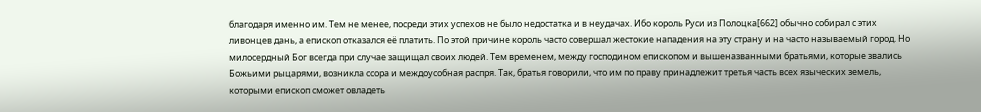благодаря именно им. Тем не менее, посреди этих успехов не было недостатка и в неудачах. Ибо король Руси из Полоцка[662] обычно собирал с этих ливонцев дань, а епископ отказался её платить. По этой причине король часто совершал жестокие нападения на эту страну и на часто называемый город. Но милосердный Бог всегда при случае защищал своих людей. Тем временем, между господином епископом и вышеназванными братьями, которые звались Божьими рыцарями, возникла ссора и междоусобная распря. Так, братья говорили, что им по праву принадлежит третья часть всех языческих земель, которыми епископ сможет овладеть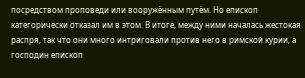посредством проповеди или вооружённым путём. Но епископ категорически отказал им в этом. В итоге, между ними началась жестокая распря, так что они много интриговали против него в римской курии, а господин епископ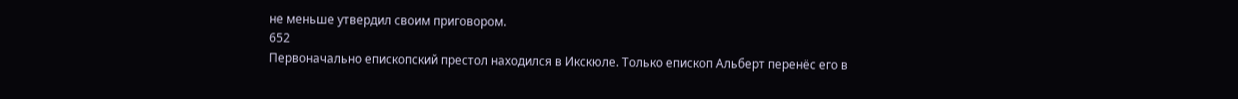не меньше утвердил своим приговором.
652
Первоначально епископский престол находился в Икскюле. Только епископ Альберт перенёс его в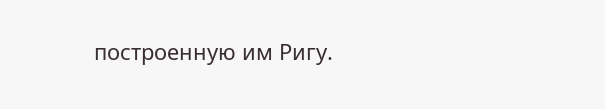построенную им Ригу.